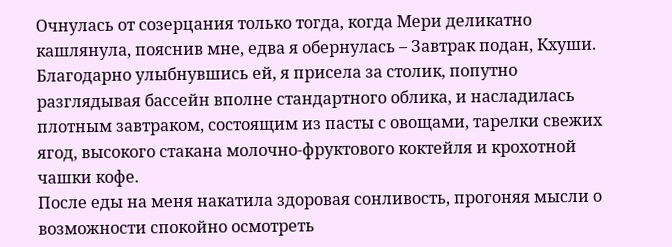Очнулась от созерцания только тогда, когда Мери деликатно кашлянула, пояснив мне, едва я обернулась – Завтрак подан, Кхуши. Благодарно улыбнувшись ей, я присела за столик, попутно разглядывая бассейн вполне стандартного облика, и насладилась плотным завтраком, состоящим из пасты с овощами, тарелки свежих ягод, высокого стакана молочно-фруктового коктейля и крохотной чашки кофе.
После еды на меня накатила здоровая сонливость, прогоняя мысли о возможности спокойно осмотреть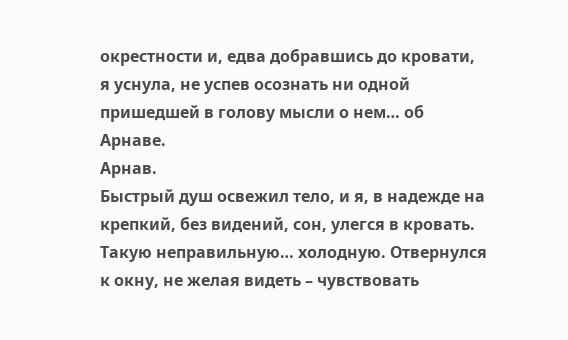окрестности и, едва добравшись до кровати, я уснула, не успев осознать ни одной пришедшей в голову мысли о нем… об Арнаве.
Арнав.
Быстрый душ освежил тело, и я, в надежде на крепкий, без видений, сон, улегся в кровать. Такую неправильную… холодную. Отвернулся к окну, не желая видеть – чувствовать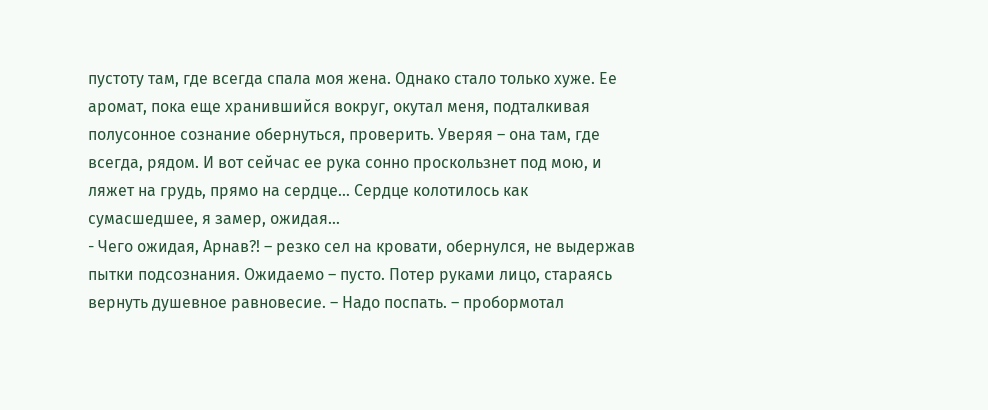пустоту там, где всегда спала моя жена. Однако стало только хуже. Ее аромат, пока еще хранившийся вокруг, окутал меня, подталкивая полусонное сознание обернуться, проверить. Уверяя – она там, где всегда, рядом. И вот сейчас ее рука сонно проскользнет под мою, и ляжет на грудь, прямо на сердце… Сердце колотилось как сумасшедшее, я замер, ожидая…
- Чего ожидая, Арнав?! – резко сел на кровати, обернулся, не выдержав пытки подсознания. Ожидаемо – пусто. Потер руками лицо, стараясь вернуть душевное равновесие. – Надо поспать. – пробормотал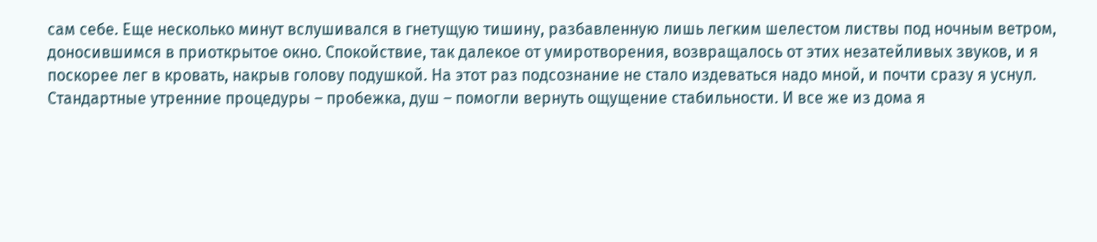сам себе. Еще несколько минут вслушивался в гнетущую тишину, разбавленную лишь легким шелестом листвы под ночным ветром, доносившимся в приоткрытое окно. Спокойствие, так далекое от умиротворения, возвращалось от этих незатейливых звуков, и я поскорее лег в кровать, накрыв голову подушкой. На этот раз подсознание не стало издеваться надо мной, и почти сразу я уснул.
Стандартные утренние процедуры – пробежка, душ – помогли вернуть ощущение стабильности. И все же из дома я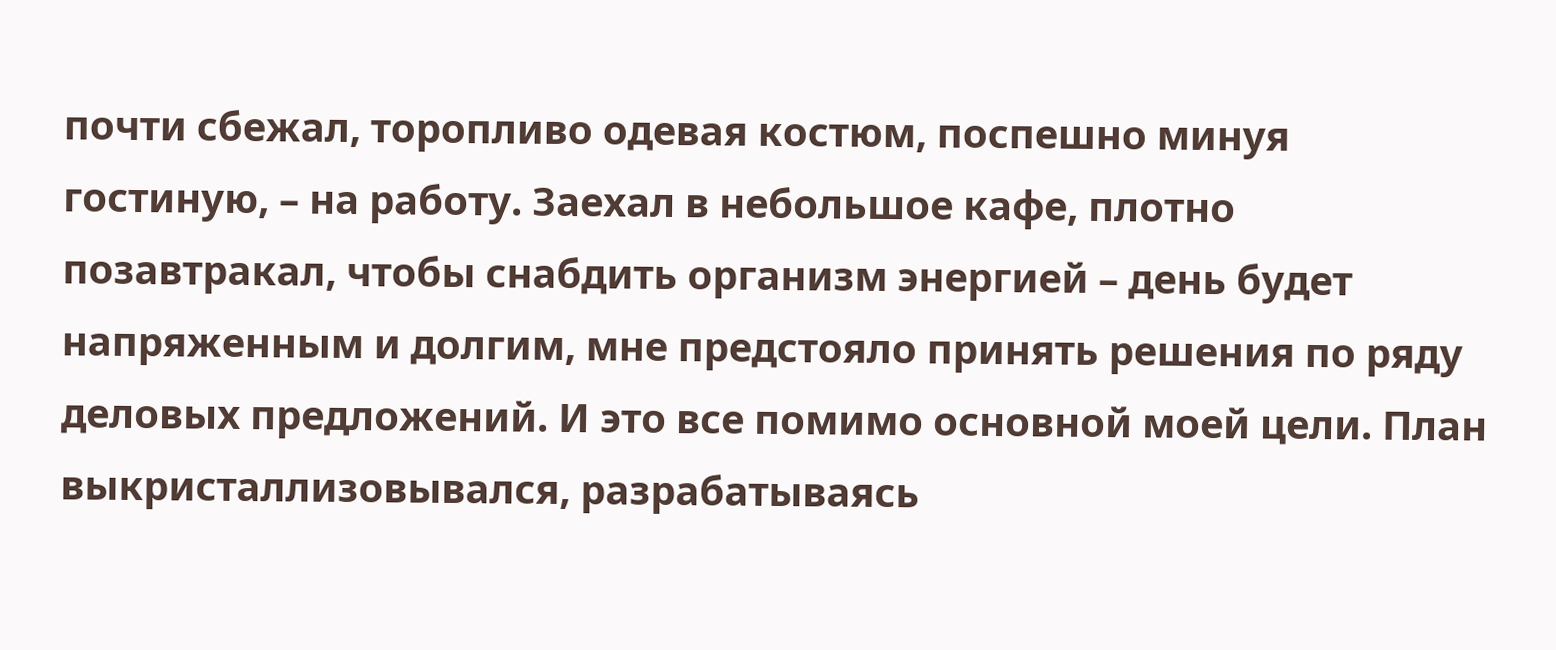почти сбежал, торопливо одевая костюм, поспешно минуя гостиную, – на работу. Заехал в небольшое кафе, плотно позавтракал, чтобы снабдить организм энергией – день будет напряженным и долгим, мне предстояло принять решения по ряду деловых предложений. И это все помимо основной моей цели. План выкристаллизовывался, разрабатываясь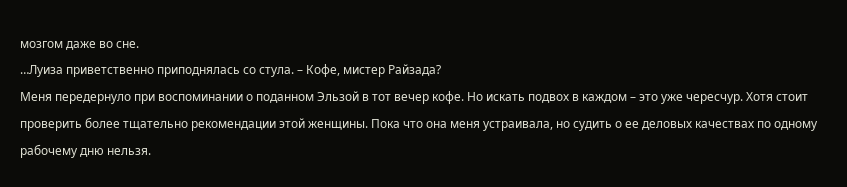мозгом даже во сне.
…Луиза приветственно приподнялась со стула. – Кофе, мистер Райзада?
Меня передернуло при воспоминании о поданном Эльзой в тот вечер кофе. Но искать подвох в каждом – это уже чересчур. Хотя стоит проверить более тщательно рекомендации этой женщины. Пока что она меня устраивала, но судить о ее деловых качествах по одному рабочему дню нельзя.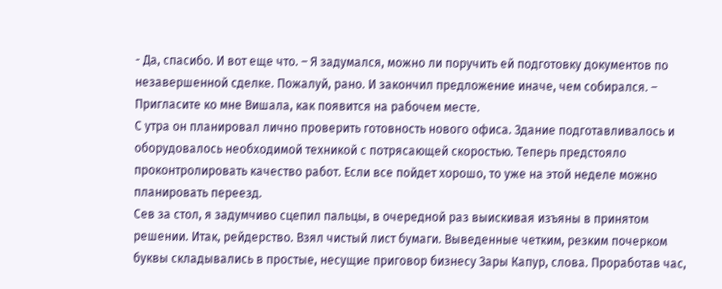- Да, спасибо. И вот еще что. – Я задумался, можно ли поручить ей подготовку документов по незавершенной сделке. Пожалуй, рано. И закончил предложение иначе, чем собирался. – Пригласите ко мне Вишала, как появится на рабочем месте.
С утра он планировал лично проверить готовность нового офиса. Здание подготавливалось и оборудовалось необходимой техникой с потрясающей скоростью. Теперь предстояло проконтролировать качество работ. Если все пойдет хорошо, то уже на этой неделе можно планировать переезд.
Сев за стол, я задумчиво сцепил пальцы, в очередной раз выискивая изъяны в принятом решении. Итак, рейдерство. Взял чистый лист бумаги. Выведенные четким, резким почерком буквы складывались в простые, несущие приговор бизнесу Зары Капур, слова. Проработав час,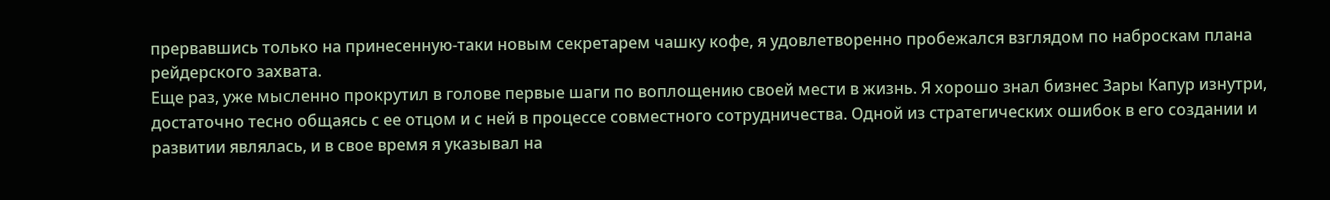прервавшись только на принесенную-таки новым секретарем чашку кофе, я удовлетворенно пробежался взглядом по наброскам плана рейдерского захвата.
Еще раз, уже мысленно прокрутил в голове первые шаги по воплощению своей мести в жизнь. Я хорошо знал бизнес Зары Капур изнутри, достаточно тесно общаясь с ее отцом и с ней в процессе совместного сотрудничества. Одной из стратегических ошибок в его создании и развитии являлась, и в свое время я указывал на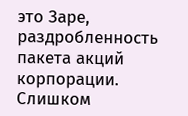это Заре, раздробленность пакета акций корпорации. Слишком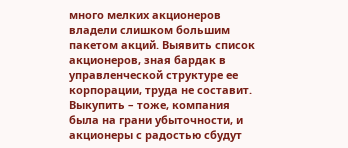много мелких акционеров владели слишком большим пакетом акций. Выявить список акционеров, зная бардак в управленческой структуре ее корпорации, труда не составит. Выкупить – тоже, компания была на грани убыточности, и акционеры с радостью сбудут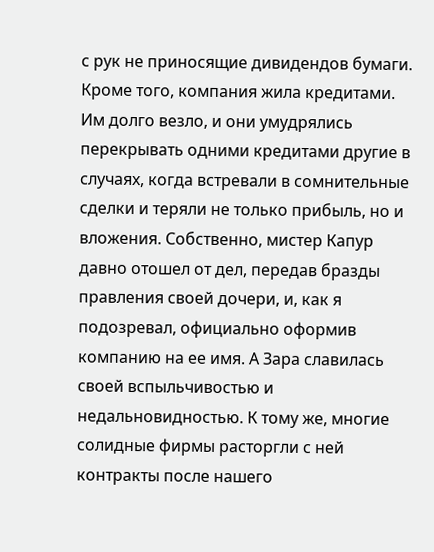с рук не приносящие дивидендов бумаги.
Кроме того, компания жила кредитами. Им долго везло, и они умудрялись перекрывать одними кредитами другие в случаях, когда встревали в сомнительные сделки и теряли не только прибыль, но и вложения. Собственно, мистер Капур давно отошел от дел, передав бразды правления своей дочери, и, как я подозревал, официально оформив компанию на ее имя. А Зара славилась своей вспыльчивостью и недальновидностью. К тому же, многие солидные фирмы расторгли с ней контракты после нашего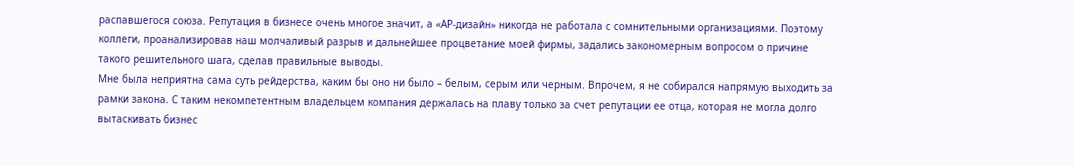распавшегося союза. Репутация в бизнесе очень многое значит, а «АР-дизайн» никогда не работала с сомнительными организациями. Поэтому коллеги, проанализировав наш молчаливый разрыв и дальнейшее процветание моей фирмы, задались закономерным вопросом о причине такого решительного шага, сделав правильные выводы.
Мне была неприятна сама суть рейдерства, каким бы оно ни было – белым, серым или черным. Впрочем, я не собирался напрямую выходить за рамки закона. С таким некомпетентным владельцем компания держалась на плаву только за счет репутации ее отца, которая не могла долго вытаскивать бизнес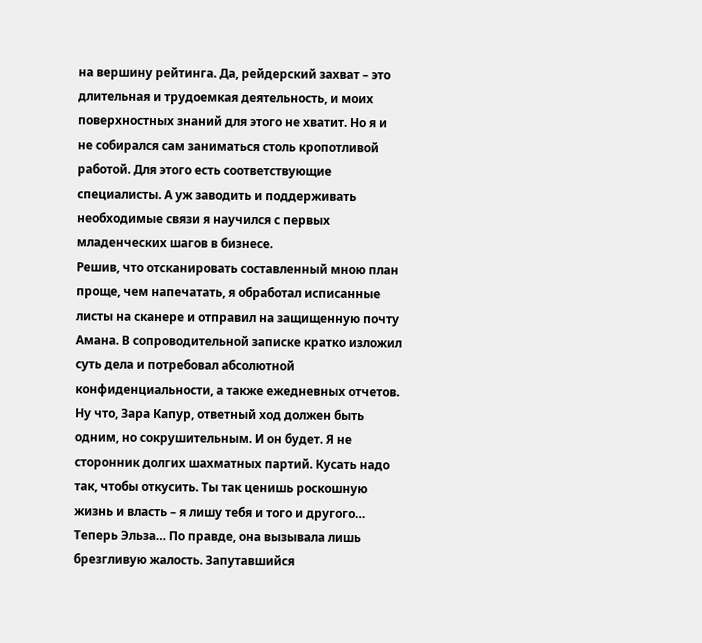на вершину рейтинга. Да, рейдерский захват – это длительная и трудоемкая деятельность, и моих поверхностных знаний для этого не хватит. Но я и не собирался сам заниматься столь кропотливой работой. Для этого есть соответствующие специалисты. А уж заводить и поддерживать необходимые связи я научился с первых младенческих шагов в бизнесе.
Решив, что отсканировать составленный мною план проще, чем напечатать, я обработал исписанные листы на сканере и отправил на защищенную почту Амана. В сопроводительной записке кратко изложил суть дела и потребовал абсолютной конфиденциальности, а также ежедневных отчетов. Ну что, Зара Капур, ответный ход должен быть одним, но сокрушительным. И он будет. Я не сторонник долгих шахматных партий. Кусать надо так, чтобы откусить. Ты так ценишь роскошную жизнь и власть – я лишу тебя и того и другого…
Теперь Эльза… По правде, она вызывала лишь брезгливую жалость. Запутавшийся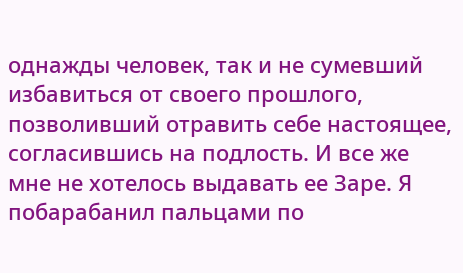однажды человек, так и не сумевший избавиться от своего прошлого, позволивший отравить себе настоящее, согласившись на подлость. И все же мне не хотелось выдавать ее Заре. Я побарабанил пальцами по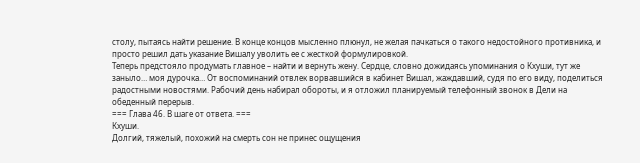столу, пытаясь найти решение. В конце концов мысленно плюнул, не желая пачкаться о такого недостойного противника, и просто решил дать указание Вишалу уволить ее с жесткой формулировкой.
Теперь предстояло продумать главное – найти и вернуть жену. Сердце, словно дожидаясь упоминания о Кхуши, тут же заныло… моя дурочка… От воспоминаний отвлек ворвавшийся в кабинет Вишал, жаждавший, судя по его виду, поделиться радостными новостями. Рабочий день набирал обороты, и я отложил планируемый телефонный звонок в Дели на обеденный перерыв.
=== Глава 46. В шаге от ответа. ===
Кхуши.
Долгий, тяжелый, похожий на смерть сон не принес ощущения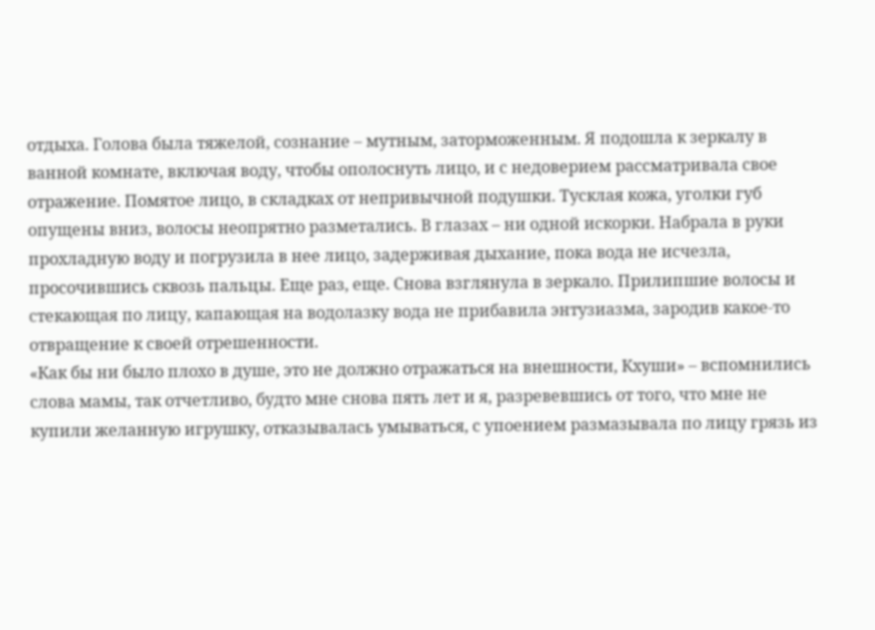отдыха. Голова была тяжелой, сознание – мутным, заторможенным. Я подошла к зеркалу в ванной комнате, включая воду, чтобы ополоснуть лицо, и с недоверием рассматривала свое отражение. Помятое лицо, в складках от непривычной подушки. Тусклая кожа, уголки губ опущены вниз, волосы неопрятно разметались. В глазах – ни одной искорки. Набрала в руки прохладную воду и погрузила в нее лицо, задерживая дыхание, пока вода не исчезла, просочившись сквозь пальцы. Еще раз, еще. Снова взглянула в зеркало. Прилипшие волосы и стекающая по лицу, капающая на водолазку вода не прибавила энтузиазма, зародив какое-то отвращение к своей отрешенности.
«Как бы ни было плохо в душе, это не должно отражаться на внешности, Кхуши» – вспомнились слова мамы, так отчетливо, будто мне снова пять лет и я, разревевшись от того, что мне не купили желанную игрушку, отказывалась умываться, с упоением размазывала по лицу грязь из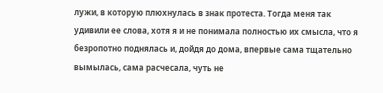лужи, в которую плюхнулась в знак протеста. Тогда меня так удивили ее слова, хотя я и не понимала полностью их смысла, что я безропотно поднялась и, дойдя до дома, впервые сама тщательно вымылась, сама расчесала, чуть не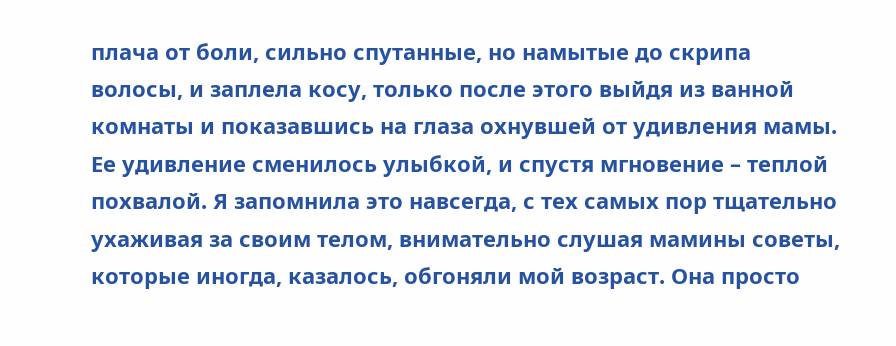плача от боли, сильно спутанные, но намытые до скрипа волосы, и заплела косу, только после этого выйдя из ванной комнаты и показавшись на глаза охнувшей от удивления мамы. Ее удивление сменилось улыбкой, и спустя мгновение – теплой похвалой. Я запомнила это навсегда, с тех самых пор тщательно ухаживая за своим телом, внимательно слушая мамины советы, которые иногда, казалось, обгоняли мой возраст. Она просто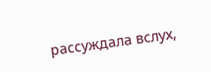рассуждала вслух,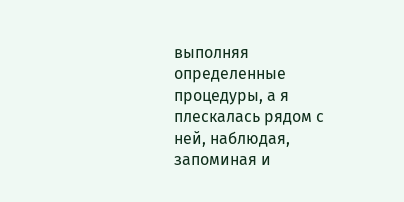выполняя определенные процедуры, а я плескалась рядом с ней, наблюдая, запоминая и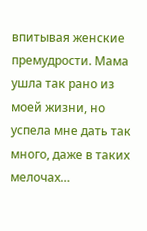впитывая женские премудрости. Мама ушла так рано из моей жизни, но успела мне дать так много, даже в таких мелочах…